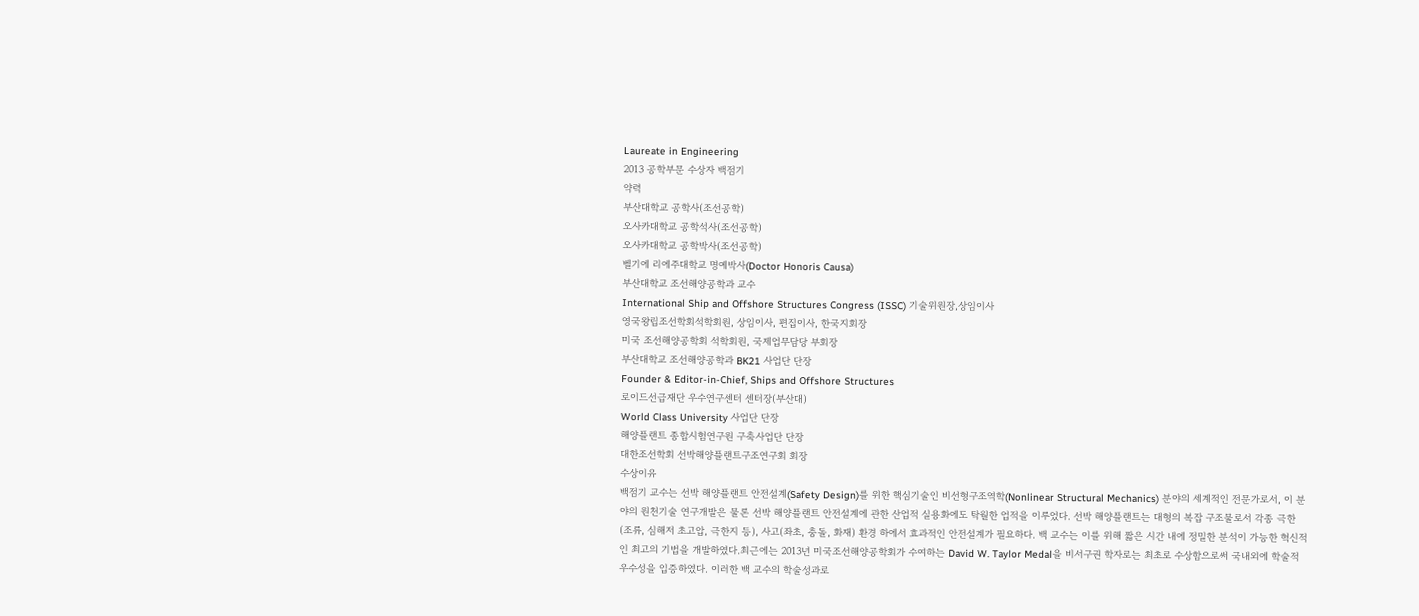Laureate in Engineering
2013 공학부문 수상자 백점기
약력
부산대학교 공학사(조선공학)
오사카대학교 공학석사(조선공학)
오사카대학교 공학박사(조선공학)
벨기에 리에주대학교 명예박사(Doctor Honoris Causa)
부산대학교 조선해양공학과 교수
International Ship and Offshore Structures Congress (ISSC) 기술위원장,상임이사
영국왕립조선학회석학회원, 상임이사, 편집이사, 한국지회장
미국 조선해양공학회 석학회원, 국제업무담당 부회장
부산대학교 조선해양공학과 BK21 사업단 단장
Founder & Editor-in-Chief, Ships and Offshore Structures
로이드선급재단 우수연구센터 센터장(부산대)
World Class University 사업단 단장
해양플랜트 종합시험연구원 구축사업단 단장
대한조선학회 선박해양플랜트구조연구회 회장
수상이유
백점기 교수는 선박 해양플랜트 안전설계(Safety Design)를 위한 핵심기술인 비선형구조역학(Nonlinear Structural Mechanics) 분야의 세계적인 전문가로서, 이 분야의 원천기술 연구개발은 물론 선박 해양플랜트 안전설계에 관한 산업적 실용화에도 탁월한 업적을 이루었다. 선박 해양플랜트는 대형의 복잡 구조물로서 각종 극한(조류, 심해저 초고압, 극한지 등), 사고(좌초, 충돌, 화재) 환경 하에서 효과적인 안전설계가 필요하다. 백 교수는 이를 위해 짧은 시간 내에 정밀한 분석이 가능한 혁신적인 최고의 기법을 개발하였다.최근에는 2013년 미국조선해양공학회가 수여하는 David W. Taylor Medal을 비서구권 학자로는 최초로 수상함으로써 국내외에 학술적 우수성을 입증하였다. 이러한 백 교수의 학술성과로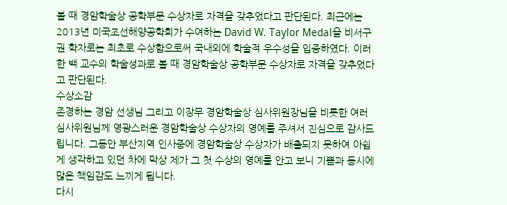볼 때 경암학술상 공학부문 수상자로 자격을 갖추었다고 판단된다. 최근에는 2013년 미국조선해양공학회가 수여하는 David W. Taylor Medal을 비서구권 학자로는 최초로 수상함으로써 국내외에 학술적 우수성을 입증하였다. 이러한 백 교수의 학술성과로 볼 때 경암학술상 공학부문 수상자로 자격을 갖추었다고 판단된다.
수상소감
존경하는 경암 선생님 그리고 이장무 경암학술상 심사위원장님을 비롯한 여러 심사위원님께 영광스러운 경암학술상 수상자의 영예를 주셔서 진심으로 감사드립니다. 그동안 부산지역 인사중에 경암학술상 수상자가 배출되지 못하여 아쉽게 생각하고 있던 차에 막상 제가 그 첫 수상의 영예를 안고 보니 기쁨과 동시에 많은 책임감도 느끼게 됩니다.
다시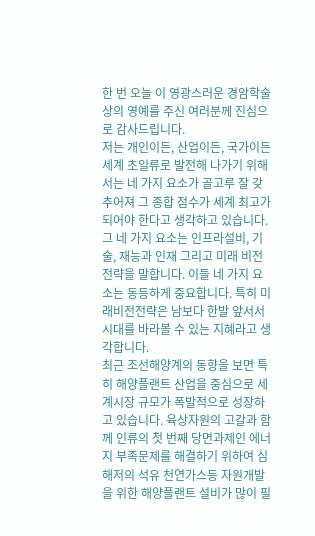한 번 오늘 이 영광스러운 경암학술상의 영예를 주신 여러분께 진심으로 감사드립니다.
저는 개인이든, 산업이든, 국가이든 세계 초일류로 발전해 나가기 위해서는 네 가지 요소가 골고루 잘 갖추어져 그 종합 점수가 세계 최고가 되어야 한다고 생각하고 있습니다. 그 네 가지 요소는 인프라설비, 기술, 재능과 인재 그리고 미래 비전 전략을 말합니다. 이들 네 가지 요소는 동등하게 중요합니다. 특히 미래비전전략은 남보다 한발 앞서서 시대를 바라볼 수 있는 지혜라고 생각합니다.
최근 조선해양계의 동향을 보면 특히 해양플랜트 산업을 중심으로 세계시장 규모가 폭발적으로 성장하고 있습니다. 육상자원의 고갈과 함께 인류의 첫 번째 당면과제인 에너지 부족문제를 해결하기 위하여 심해저의 석유 천연가스등 자원개발을 위한 해양플랜트 설비가 많이 필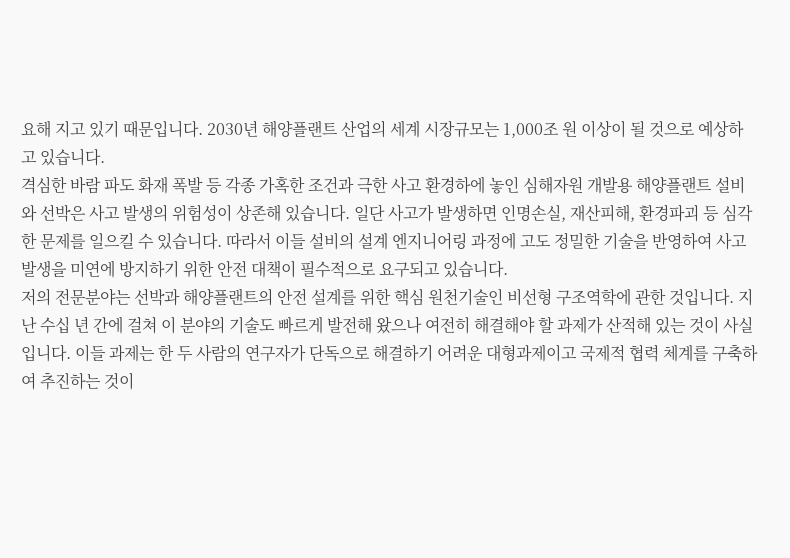요해 지고 있기 때문입니다. 2030년 해양플랜트 산업의 세계 시장규모는 1,000조 원 이상이 될 것으로 예상하고 있습니다.
격심한 바람 파도 화재 폭발 등 각종 가혹한 조건과 극한 사고 환경하에 놓인 심해자원 개발용 해양플랜트 설비와 선박은 사고 발생의 위험성이 상존해 있습니다. 일단 사고가 발생하면 인명손실, 재산피해, 환경파괴 등 심각한 문제를 일으킬 수 있습니다. 따라서 이들 설비의 설계 엔지니어링 과정에 고도 정밀한 기술을 반영하여 사고 발생을 미연에 방지하기 위한 안전 대책이 필수적으로 요구되고 있습니다.
저의 전문분야는 선박과 해양플랜트의 안전 설계를 위한 핵심 원천기술인 비선형 구조역학에 관한 것입니다. 지난 수십 년 간에 걸쳐 이 분야의 기술도 빠르게 발전해 왔으나 여전히 해결해야 할 과제가 산적해 있는 것이 사실입니다. 이들 과제는 한 두 사람의 연구자가 단독으로 해결하기 어려운 대형과제이고 국제적 협력 체계를 구축하여 추진하는 것이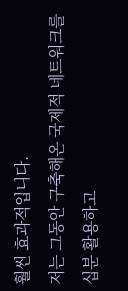훨씬 효과적입니다.
저는 그동안 구축해온 국제적 네트워크를 십분 활용하고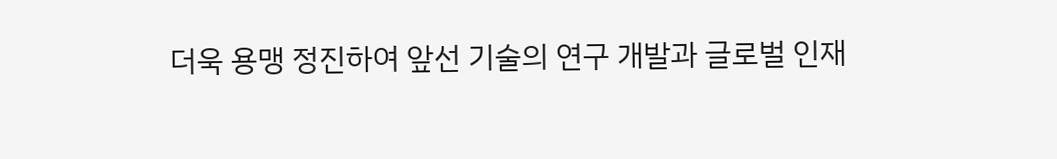더욱 용맹 정진하여 앞선 기술의 연구 개발과 글로벌 인재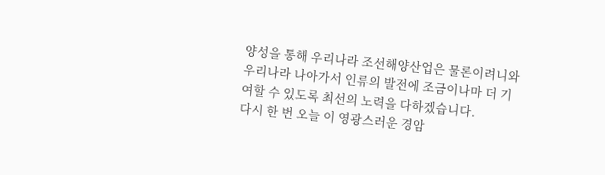양성을 통해 우리나라 조선해양산업은 물론이려니와 우리나라 나아가서 인류의 발전에 조금이나마 더 기여할 수 있도록 최선의 노력을 다하겠습니다.
다시 한 번 오늘 이 영광스러운 경암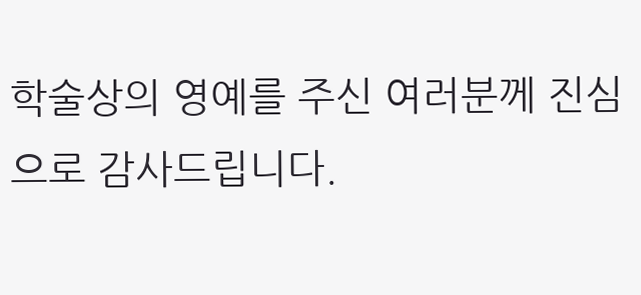학술상의 영예를 주신 여러분께 진심으로 감사드립니다.